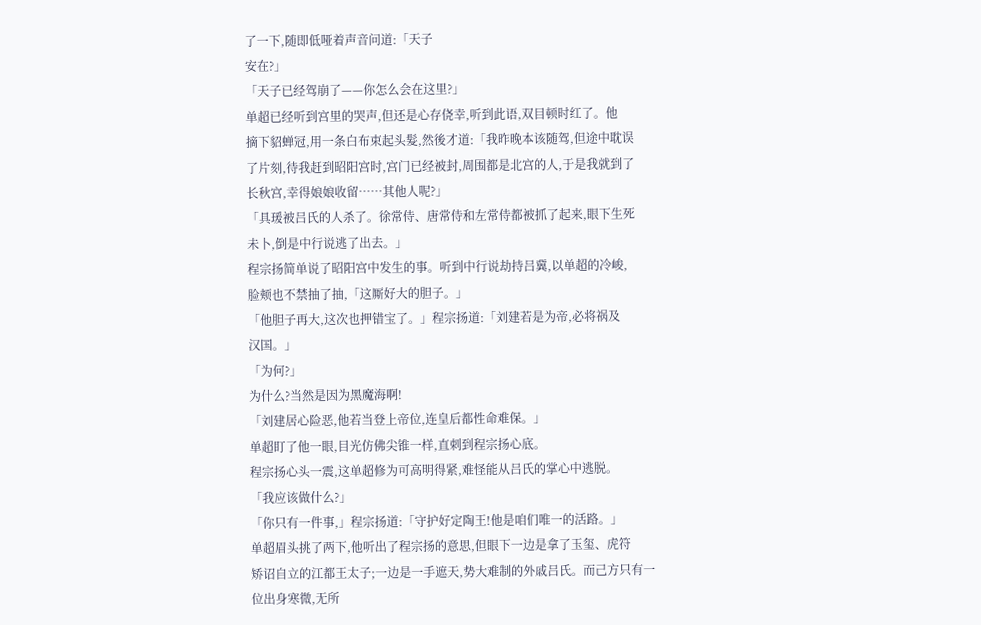了一下,随即低哑着声音问道:「天子
安在?」
「天子已经驾崩了——你怎么会在这里?」
单超已经听到宫里的哭声,但还是心存侥幸,听到此语,双目顿时红了。他
摘下貂蝉冠,用一条白布束起头髮,然後才道:「我昨晚本该随驾,但途中耽误
了片刻,待我赶到昭阳宫时,宫门已经被封,周围都是北宫的人,于是我就到了
长秋宫,幸得娘娘收留……其他人呢?」
「具瑗被吕氏的人杀了。徐常侍、唐常侍和左常侍都被抓了起来,眼下生死
未卜,倒是中行说逃了出去。」
程宗扬简单说了昭阳宫中发生的事。听到中行说劫持吕冀,以单超的冷峻,
脸颊也不禁抽了抽,「这厮好大的胆子。」
「他胆子再大,这次也押错宝了。」程宗扬道:「刘建若是为帝,必将祸及
汉国。」
「为何?」
为什么?当然是因为黑魔海啊!
「刘建居心险恶,他若当登上帝位,连皇后都性命难保。」
单超盯了他一眼,目光仿佛尖锥一样,直刺到程宗扬心底。
程宗扬心头一震,这单超修为可高明得紧,难怪能从吕氏的掌心中逃脱。
「我应该做什么?」
「你只有一件事,」程宗扬道:「守护好定陶王!他是咱们唯一的活路。」
单超眉头挑了两下,他听出了程宗扬的意思,但眼下一边是拿了玉玺、虎符
矫诏自立的江都王太子;一边是一手遮天,势大难制的外戚吕氏。而己方只有一
位出身寒微,无所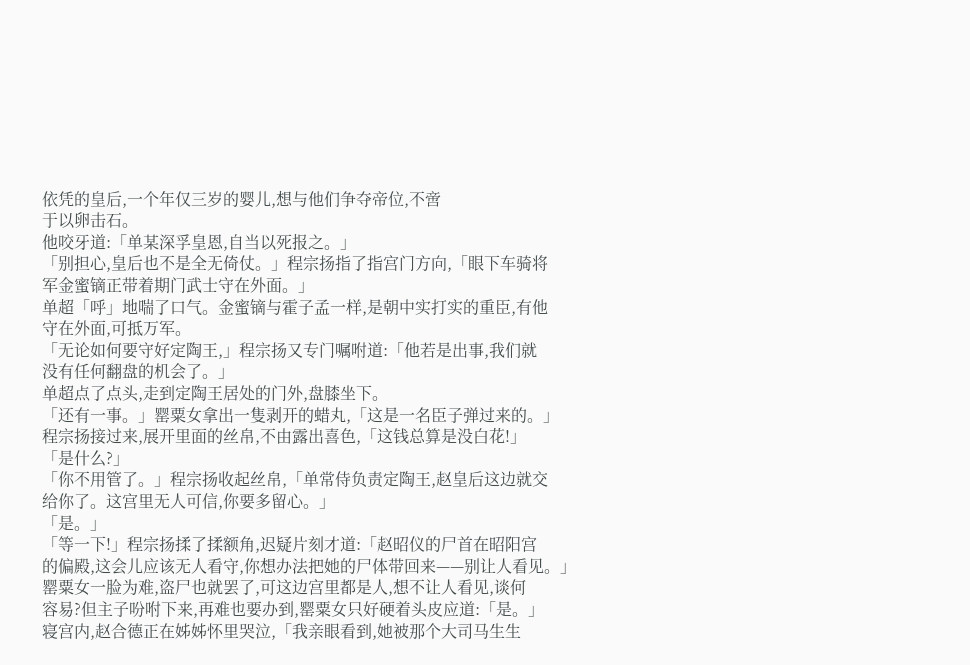依凭的皇后,一个年仅三岁的婴儿,想与他们争夺帝位,不啻
于以卵击石。
他咬牙道:「单某深孚皇恩,自当以死报之。」
「别担心,皇后也不是全无倚仗。」程宗扬指了指宫门方向,「眼下车骑将
军金蜜镝正带着期门武士守在外面。」
单超「呼」地喘了口气。金蜜镝与霍子孟一样,是朝中实打实的重臣,有他
守在外面,可抵万军。
「无论如何要守好定陶王,」程宗扬又专门嘱咐道:「他若是出事,我们就
没有任何翻盘的机会了。」
单超点了点头,走到定陶王居处的门外,盘膝坐下。
「还有一事。」罂粟女拿出一隻剥开的蜡丸,「这是一名臣子弹过来的。」
程宗扬接过来,展开里面的丝帛,不由露出喜色,「这钱总算是没白花!」
「是什么?」
「你不用管了。」程宗扬收起丝帛,「单常侍负责定陶王,赵皇后这边就交
给你了。这宫里无人可信,你要多留心。」
「是。」
「等一下!」程宗扬揉了揉额角,迟疑片刻才道:「赵昭仪的尸首在昭阳宫
的偏殿,这会儿应该无人看守,你想办法把她的尸体带回来——别让人看见。」
罂粟女一脸为难,盗尸也就罢了,可这边宫里都是人,想不让人看见,谈何
容易?但主子吩咐下来,再难也要办到,罂粟女只好硬着头皮应道:「是。」
寝宫内,赵合德正在姊姊怀里哭泣,「我亲眼看到,她被那个大司马生生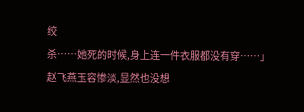绞
杀……她死的时候,身上连一件衣服都没有穿……」
赵飞燕玉容惨淡,显然也没想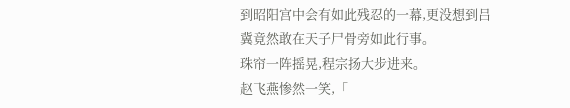到昭阳宫中会有如此残忍的一幕,更没想到吕
冀竟然敢在天子尸骨旁如此行事。
珠帘一阵摇晃,程宗扬大步进来。
赵飞燕惨然一笑,「